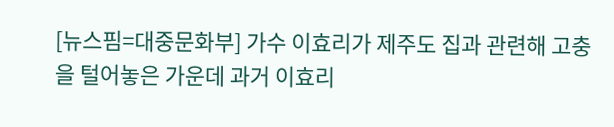[뉴스핌=대중문화부] 가수 이효리가 제주도 집과 관련해 고충을 털어놓은 가운데 과거 이효리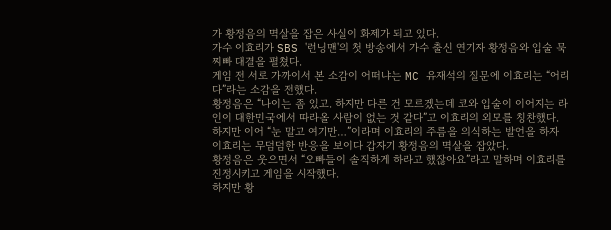가 황정음의 멱살을 잡은 사실이 화제가 되고 있다.
가수 이효리가 SBS '런닝맨'의 첫 방송에서 가수 출신 연기자 황정음와 입술 묵찌빠 대결을 펼쳤다.
게임 전 서로 가까이서 본 소감이 어떠냐는 MC 유재석의 질문에 이효리는 “어리다”라는 소감을 전했다.
황정음은 “나이는 좀 있고. 하지만 다른 건 모르겠는데 코와 입술이 이어지는 라인이 대한민국에서 따라올 사람이 없는 것 같다”고 이효리의 외모를 칭찬했다.
하지만 이어 “눈 말고 여기만…”이라며 이효리의 주름을 의식하는 발언을 하자 이효리는 무덤덤한 반응을 보이다 갑자기 황정음의 멱살을 잡았다.
황정음은 웃으면서 “오빠들이 솔직하게 하라고 했잖아요”라고 말하며 이효리를 진정시키고 게임을 시작했다.
하지만 황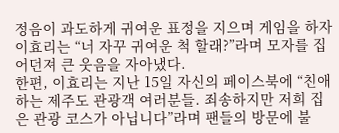정음이 과도하게 귀여운 표정을 지으며 게임을 하자 이효리는 “너 자꾸 귀여운 척 할래?”라며 모자를 집어던져 큰 웃음을 자아냈다.
한편, 이효리는 지난 15일 자신의 페이스북에 “친애하는 제주도 관광객 여러분들. 죄송하지만 저희 집은 관광 코스가 아닙니다”라며 팬들의 방문에 불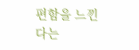편함을 느낀다는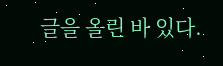글을 올린 바 있다.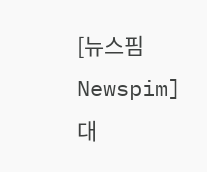[뉴스핌 Newspim] 대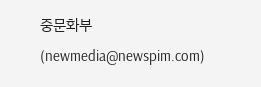중문화부 (newmedia@newspim.com)